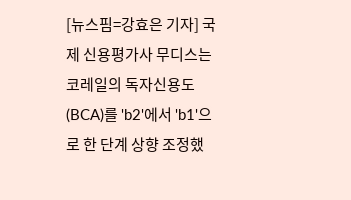[뉴스핌=강효은 기자] 국제 신용평가사 무디스는 코레일의 독자신용도(BCA)를 'b2'에서 'b1'으로 한 단계 상향 조정했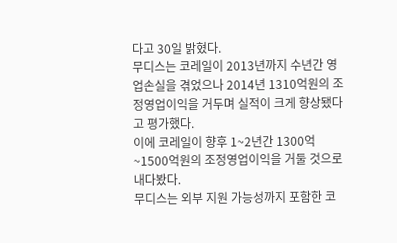다고 30일 밝혔다.
무디스는 코레일이 2013년까지 수년간 영업손실을 겪었으나 2014년 1310억원의 조정영업이익을 거두며 실적이 크게 향상됐다고 평가했다.
이에 코레일이 향후 1~2년간 1300억~1500억원의 조정영업이익을 거둘 것으로 내다봤다.
무디스는 외부 지원 가능성까지 포함한 코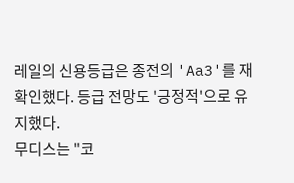레일의 신용등급은 종전의 'Aa3'를 재확인했다. 등급 전망도 '긍정적'으로 유지했다.
무디스는 "코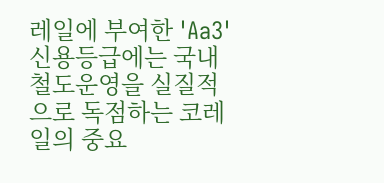레일에 부여한 'Aa3' 신용등급에는 국내 철도운영을 실질적으로 독점하는 코레일의 중요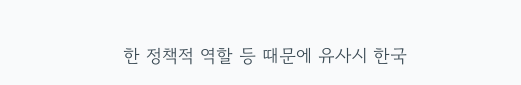한 정책적 역할 등 때문에 유사시 한국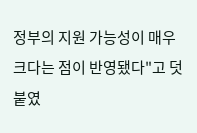정부의 지원 가능성이 매우 크다는 점이 반영됐다"고 덧붙였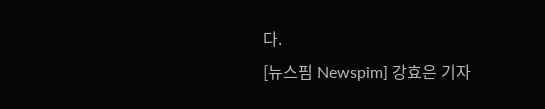다.
[뉴스핌 Newspim] 강효은 기자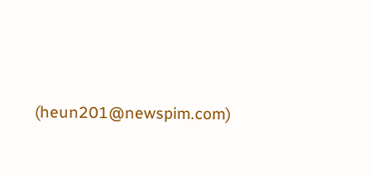(heun201@newspim.com)